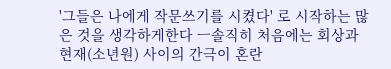'그들은 나에게 작문쓰기를 시켰다' 로 시작하는 많은 것을 생각하게한다 ㅡ솔직히 처음에는 회상과 현재(소년원) 사이의 간극이 혼란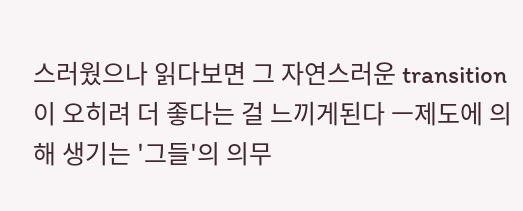스러웠으나 읽다보면 그 자연스러운 transition 이 오히려 더 좋다는 걸 느끼게된다 ㅡ제도에 의해 생기는 '그들'의 의무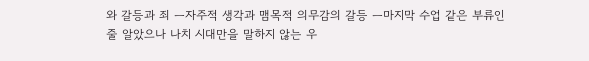와 갈등과 죄 ㅡ자주적 생각과 맴목적 의무감의 갈등 ㅡ마지막 수업 같은 부류인줄 알았으나 나치 시대만을 말하지 않는 우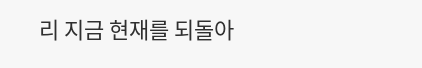리 지금 현재를 되돌아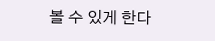볼 수 있게 한다